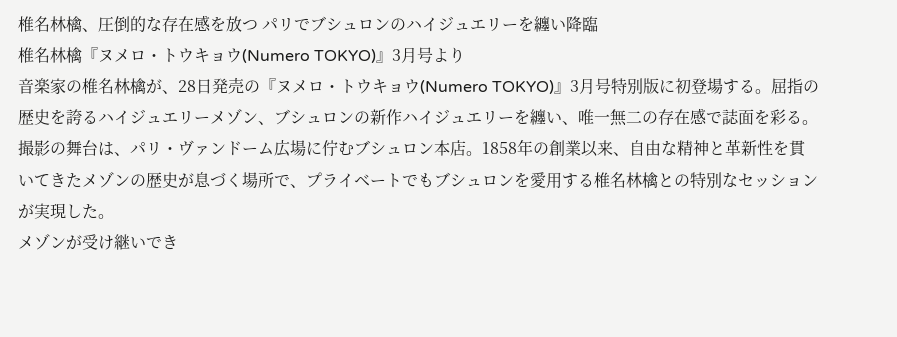椎名林檎、圧倒的な存在感を放つ パリでブシュロンのハイジュエリーを纏い降臨
椎名林檎『ヌメロ・トウキョウ(Numero TOKYO)』3月号より
音楽家の椎名林檎が、28日発売の『ヌメロ・トウキョウ(Numero TOKYO)』3月号特別版に初登場する。屈指の歴史を誇るハイジュエリーメゾン、ブシュロンの新作ハイジュエリーを纏い、唯一無二の存在感で誌面を彩る。
撮影の舞台は、パリ・ヴァンドーム広場に佇むブシュロン本店。1858年の創業以来、自由な精神と革新性を貫いてきたメゾンの歴史が息づく場所で、プライベートでもブシュロンを愛用する椎名林檎との特別なセッションが実現した。
メゾンが受け継いでき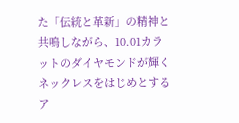た「伝統と革新」の精神と共鳴しながら、10.01カラットのダイヤモンドが輝くネックレスをはじめとするア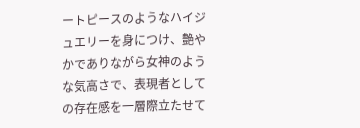ートピースのようなハイジュエリーを身につけ、艶やかでありながら女神のような気高さで、表現者としての存在感を一層際立たせて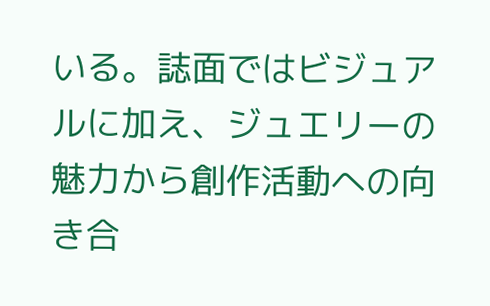いる。誌面ではビジュアルに加え、ジュエリーの魅力から創作活動への向き合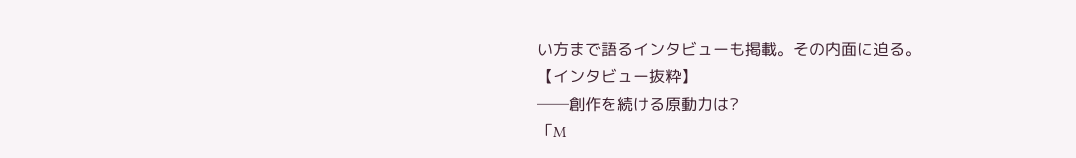い方まで語るインタビューも掲載。その内面に迫る。
【インタビュー抜粋】
──創作を続ける原動力は?
「M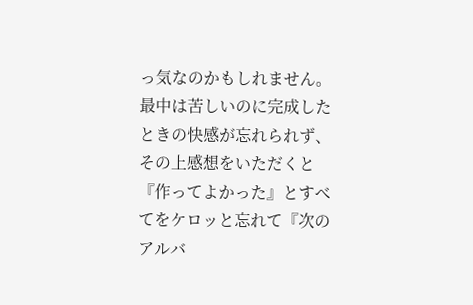っ気なのかもしれません。
最中は苦しいのに完成したときの快感が忘れられず、その上感想をいただくと『作ってよかった』とすべてをケロッと忘れて『次のアルバ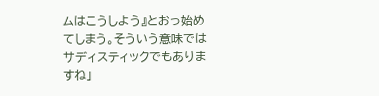ムはこうしよう』とおっ始めてしまう。そういう意味ではサディスティックでもありますね」